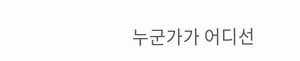누군가가 어디선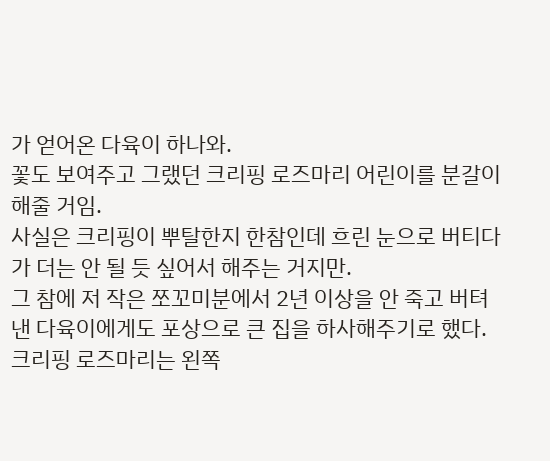가 얻어온 다육이 하나와.
꽃도 보여주고 그랬던 크리핑 로즈마리 어린이를 분갈이해줄 거임.
사실은 크리핑이 뿌탈한지 한참인데 흐린 눈으로 버티다가 더는 안 될 듯 싶어서 해주는 거지만.
그 참에 저 작은 쪼꼬미분에서 2년 이상을 안 죽고 버텨낸 다육이에게도 포상으로 큰 집을 하사해주기로 했다.
크리핑 로즈마리는 왼쪽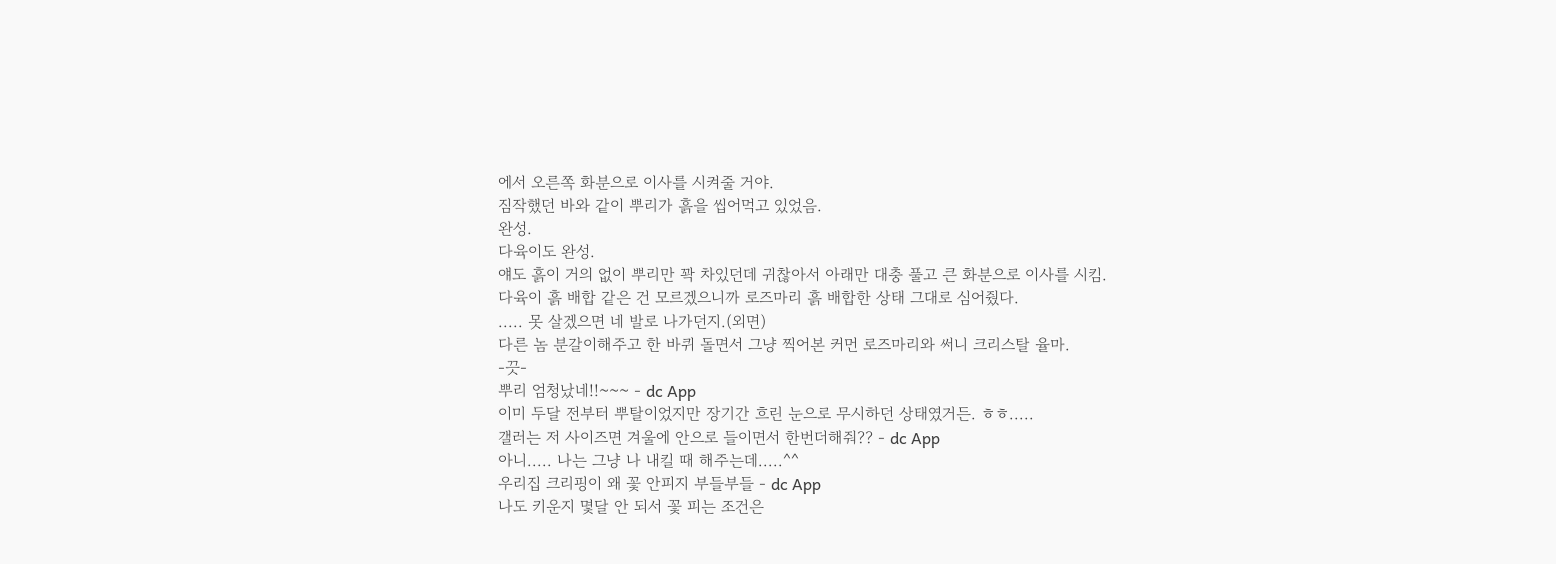에서 오른쪽 화분으로 이사를 시켜줄 거야.
짐작했던 바와 같이 뿌리가 흙을 씹어먹고 있었음.
완성.
다육이도 완성.
얘도 흙이 거의 없이 뿌리만 꽉 차있던데 귀찮아서 아래만 대충 풀고 큰 화분으로 이사를 시킴.
다육이 흙 배합 같은 건 모르겠으니까 로즈마리 흙 배합한 상태 그대로 심어줬다.
..... 못 살겠으면 네 발로 나가던지.(외면)
다른 놈 분갈이해주고 한 바퀴 돌면서 그냥 찍어본 커먼 로즈마리와 써니 크리스탈 율마.
-끗-
뿌리 엄청났네!!~~~ - dc App
이미 두달 전부터 뿌탈이었지만 장기간 흐린 눈으로 무시하던 상태였거든. ㅎㅎ.....
갤러는 저 사이즈면 겨울에 안으로 들이면서 한번더해줘?? - dc App
아니..... 나는 그냥 나 내킬 때 해주는데.....^^
우리집 크리핑이 왜 꽃 안피지 부들부들 - dc App
나도 키운지 몇달 안 되서 꽃 피는 조건은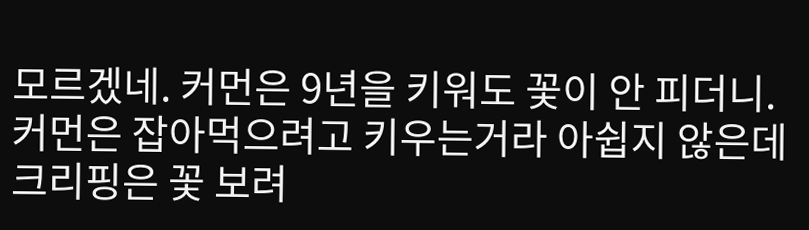모르겠네. 커먼은 9년을 키워도 꽃이 안 피더니.
커먼은 잡아먹으려고 키우는거라 아쉽지 않은데 크리핑은 꽃 보려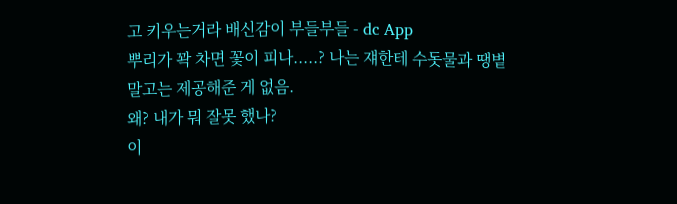고 키우는거라 배신감이 부들부들 - dc App
뿌리가 꽉 차면 꽃이 피나.....? 나는 쟤한테 수돗물과 땡볕 말고는 제공해준 게 없음.
왜? 내가 뭐 잘못 했나?
이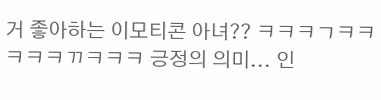거 좋아하는 이모티콘 아녀?? ㅋㅋㅋㄱㅋㅋㅋㅋㅋㄲㅋㅋㅋ 긍정의 의미... 인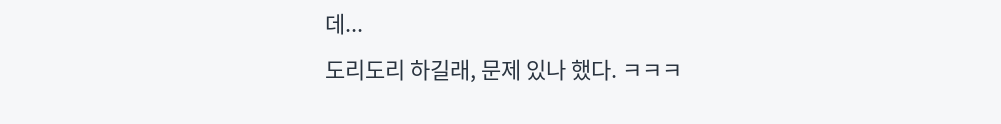데...
도리도리 하길래, 문제 있나 했다. ㅋㅋㅋ